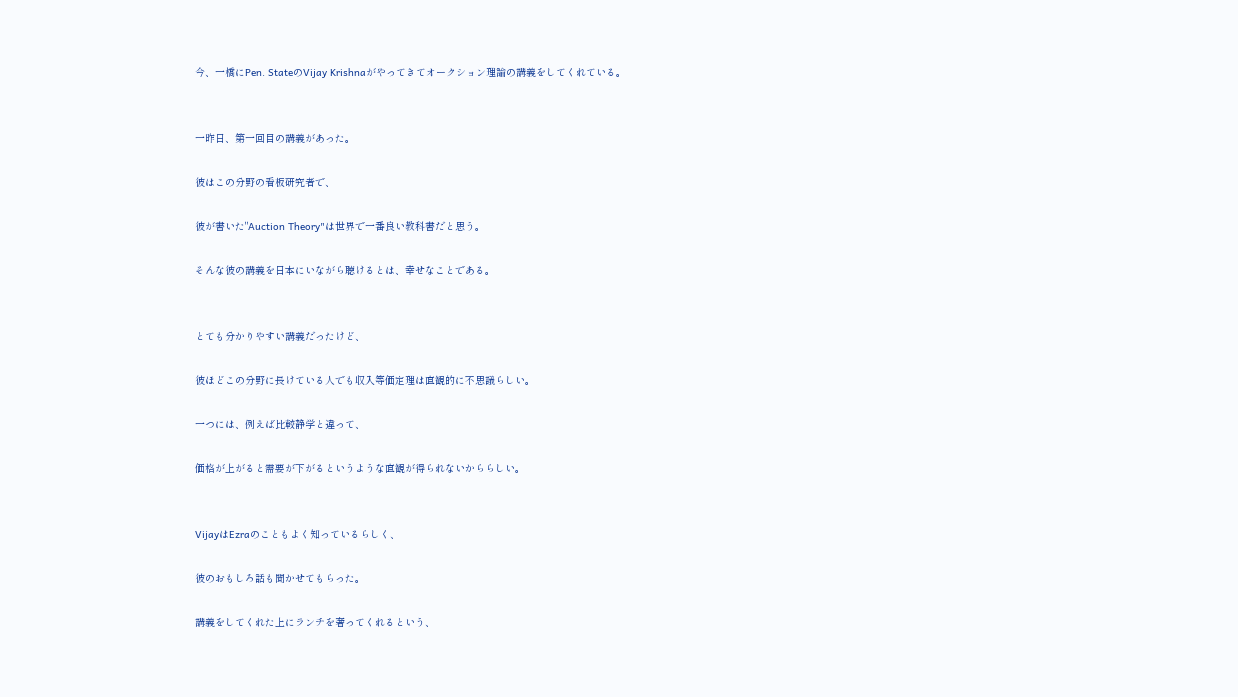今、一橋にPen. StateのVijay Krishnaがやってきてオークション理論の講義をしてくれている。


一昨日、第一回目の講義があった。

彼はこの分野の看板研究者で、

彼が書いた"Auction Theory"は世界で一番良い教科書だと思う。

そんな彼の講義を日本にいながら聴けるとは、幸せなことである。


とても分かりやすい講義だったけど、

彼ほどこの分野に長けている人でも収入等価定理は直観的に不思議らしい。

一つには、例えば比較静学と違って、

価格が上がると需要が下がるというような直観が得られないかららしい。


VijayはEzraのこともよく知っているらしく、

彼のおもしろ話も聞かせてもらった。

講義をしてくれた上にランチを奢ってくれるという、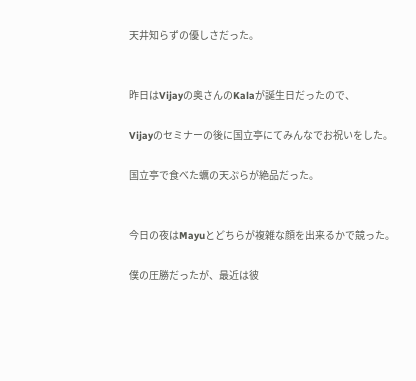天井知らずの優しさだった。


昨日はVijayの奥さんのKalaが誕生日だったので、

Vijayのセミナーの後に国立亭にてみんなでお祝いをした。

国立亭で食べた蠣の天ぷらが絶品だった。


今日の夜はMayuとどちらが複雑な顔を出来るかで競った。

僕の圧勝だったが、最近は彼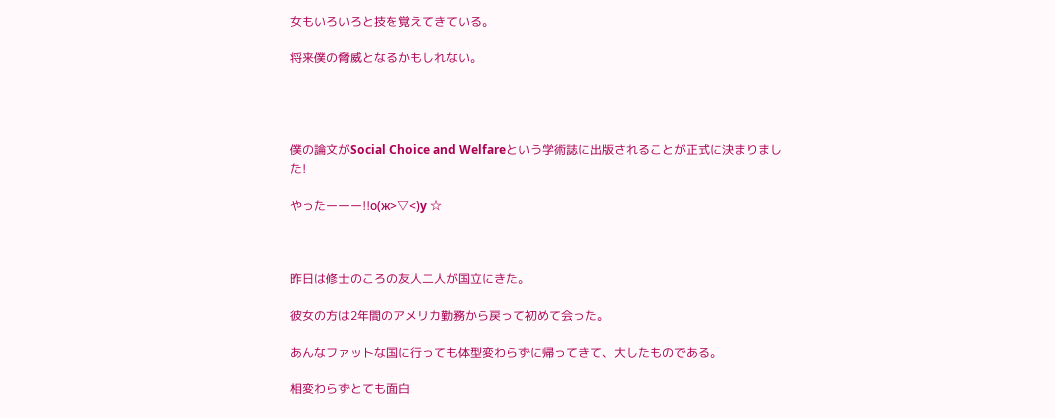女もいろいろと技を覚えてきている。

将来僕の脅威となるかもしれない。




僕の論文がSocial Choice and Welfareという学術誌に出版されることが正式に決まりました!

やったーーー!!о(ж>▽<)y ☆



昨日は修士のころの友人二人が国立にきた。

彼女の方は2年間のアメリカ勤務から戻って初めて会った。

あんなファットな国に行っても体型変わらずに帰ってきて、大したものである。

相変わらずとても面白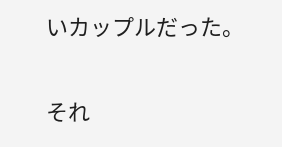いカップルだった。


それ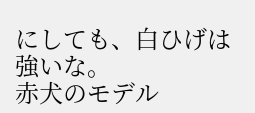にしても、白ひげは強いな。
赤犬のモデル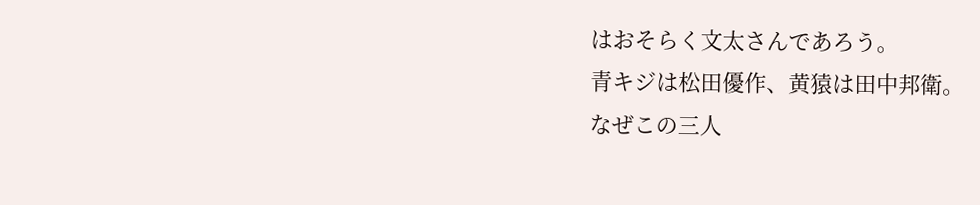はおそらく文太さんであろう。
青キジは松田優作、黄猿は田中邦衛。
なぜこの三人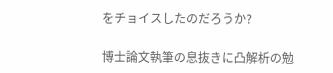をチョイスしたのだろうか?

博士論文執筆の息抜きに凸解析の勉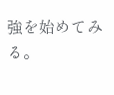強を始めてみる。